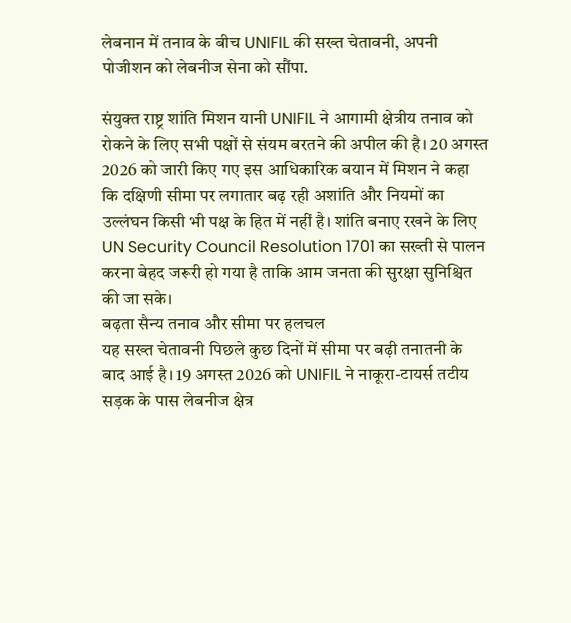लेबनान में तनाव के बीच UNIFIL की सख्त चेतावनी, अपनी पोजीशन को लेबनीज सेना को सौंपा.

संयुक्त राष्ट्र शांति मिशन यानी UNIFIL ने आगामी क्षेत्रीय तनाव को रोकने के लिए सभी पक्षों से संयम बरतने की अपील की है। 20 अगस्त 2026 को जारी किए गए इस आधिकारिक बयान में मिशन ने कहा कि दक्षिणी सीमा पर लगातार बढ़ रही अशांति और नियमों का उल्लंघन किसी भी पक्ष के हित में नहीं है। शांति बनाए रखने के लिए UN Security Council Resolution 1701 का सख्ती से पालन करना बेहद जरूरी हो गया है ताकि आम जनता की सुरक्षा सुनिश्चित की जा सके।
बढ़ता सैन्य तनाव और सीमा पर हलचल
यह सख्त चेतावनी पिछले कुछ दिनों में सीमा पर बढ़ी तनातनी के बाद आई है। 19 अगस्त 2026 को UNIFIL ने नाकूरा-टायर्स तटीय सड़क के पास लेबनीज क्षेत्र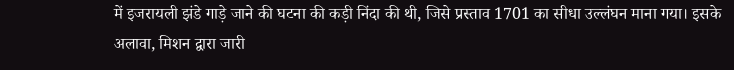में इजरायली झंडे गाड़े जाने की घटना की कड़ी निंदा की थी, जिसे प्रस्ताव 1701 का सीधा उल्लंघन माना गया। इसके अलावा, मिशन द्वारा जारी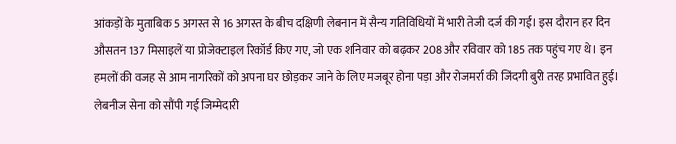आंकड़ों के मुताबिक 5 अगस्त से 16 अगस्त के बीच दक्षिणी लेबनान में सैन्य गतिविधियों में भारी तेजी दर्ज की गई। इस दौरान हर दिन औसतन 137 मिसाइलें या प्रोजेक्टाइल रिकॉर्ड किए गए, जो एक शनिवार को बढ़कर 208 और रविवार को 185 तक पहुंच गए थे। इन हमलों की वजह से आम नागरिकों को अपना घर छोड़कर जाने के लिए मजबूर होना पड़ा और रोजमर्रा की जिंदगी बुरी तरह प्रभावित हुई।
लेबनीज सेना को सौंपी गई जिम्मेदारी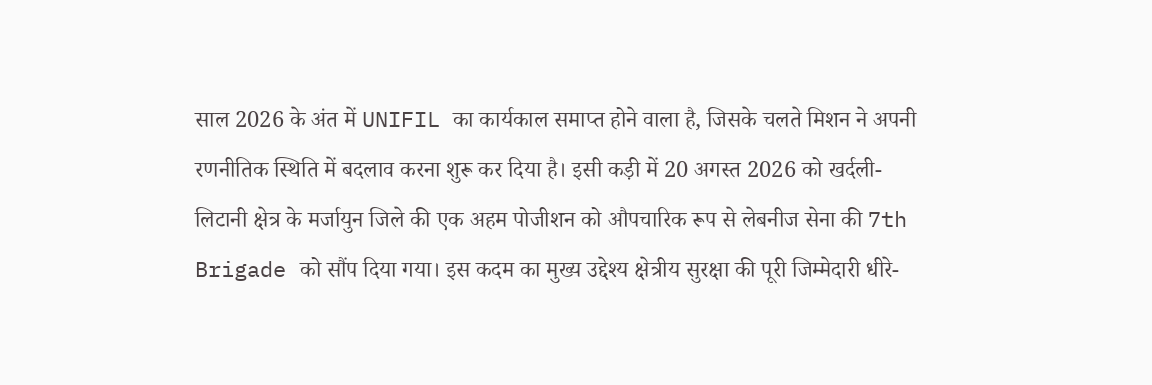साल 2026 के अंत में UNIFIL का कार्यकाल समाप्त होने वाला है, जिसके चलते मिशन ने अपनी रणनीतिक स्थिति में बदलाव करना शुरू कर दिया है। इसी कड़ी में 20 अगस्त 2026 को खर्दली-लिटानी क्षेत्र के मर्जायुन जिले की एक अहम पोजीशन को औपचारिक रूप से लेबनीज सेना की 7th Brigade को सौंप दिया गया। इस कदम का मुख्य उद्देश्य क्षेत्रीय सुरक्षा की पूरी जिम्मेदारी धीरे-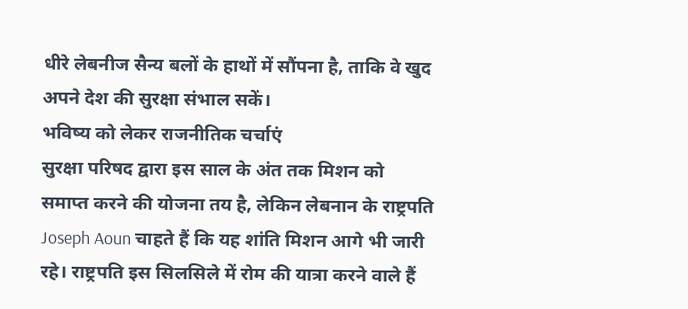धीरे लेबनीज सैन्य बलों के हाथों में सौंपना है, ताकि वे खुद अपने देश की सुरक्षा संभाल सकें।
भविष्य को लेकर राजनीतिक चर्चाएं
सुरक्षा परिषद द्वारा इस साल के अंत तक मिशन को समाप्त करने की योजना तय है, लेकिन लेबनान के राष्ट्रपति Joseph Aoun चाहते हैं कि यह शांति मिशन आगे भी जारी रहे। राष्ट्रपति इस सिलसिले में रोम की यात्रा करने वाले हैं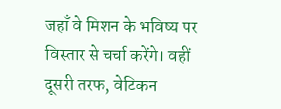जहाँ वे मिशन के भविष्य पर विस्तार से चर्चा करेंगे। वहीं दूसरी तरफ, वेटिकन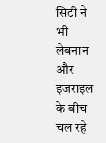सिटी ने भी लेबनान और इजराइल के बीच चल रहे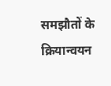समझौतों के क्रियान्वयन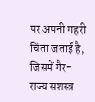पर अपनी गहरी चिंता जताई है, जिसमें गैर-राज्य सशस्त्र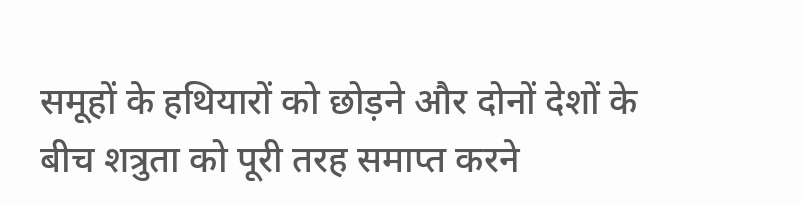समूहों के हथियारों को छोड़ने और दोनों देशों के बीच शत्रुता को पूरी तरह समाप्त करने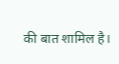की बात शामिल है।